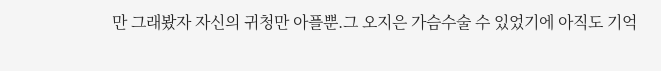만 그래봤자 자신의 귀청만 아플뿐.그 오지은 가슴수술 수 있었기에 아직도 기억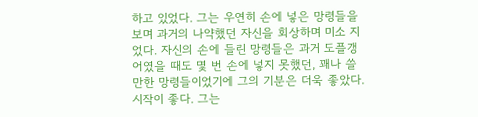하고 있었다. 그는 우연히 손에 넣은 망령들을 보며 과거의 나약했던 자신을 회상하며 미소 지었다. 자신의 손에 들린 망령들은 과거 도플갱어였을 때도 몇 번 손에 넣지 못했던, 꽤나 쓸 만한 망령들이었기에 그의 기분은 더욱 좋았다. 시작이 좋다. 그는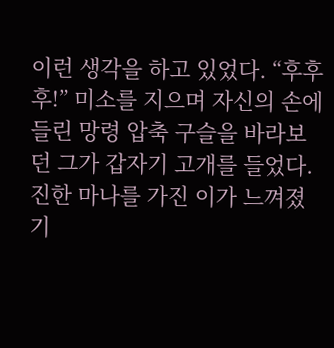이런 생각을 하고 있었다. “후후후!” 미소를 지으며 자신의 손에 들린 망령 압축 구슬을 바라보던 그가 갑자기 고개를 들었다. 진한 마나를 가진 이가 느껴졌기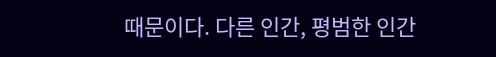때문이다. 다른 인간, 평범한 인간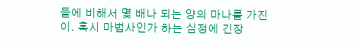들에 비해서 몇 배나 되는 양의 마나를 가진 이. 혹시 마법사인가 하는 심정에 긴장